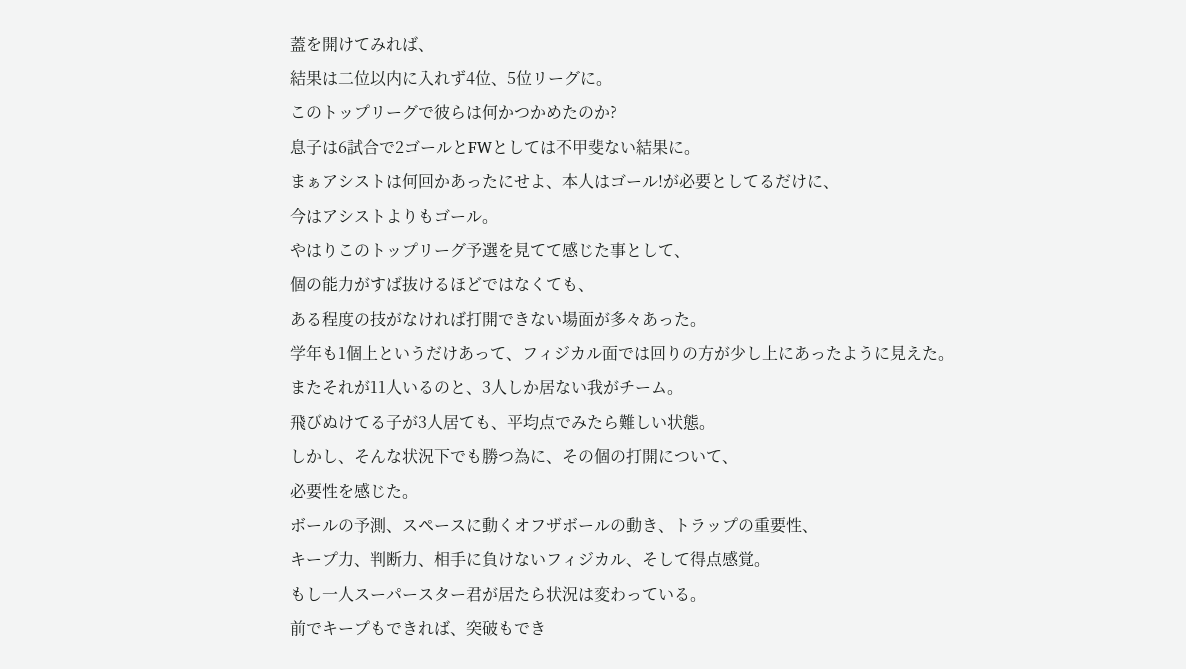蓋を開けてみれば、
結果は二位以内に入れず4位、5位リーグに。
このトップリーグで彼らは何かつかめたのか?
息子は6試合で2ゴールとFWとしては不甲斐ない結果に。
まぁアシストは何回かあったにせよ、本人はゴール!が必要としてるだけに、
今はアシストよりもゴール。
やはりこのトップリーグ予選を見てて感じた事として、
個の能力がすば抜けるほどではなくても、
ある程度の技がなければ打開できない場面が多々あった。
学年も1個上というだけあって、フィジカル面では回りの方が少し上にあったように見えた。
またそれが11人いるのと、3人しか居ない我がチーム。
飛びぬけてる子が3人居ても、平均点でみたら難しい状態。
しかし、そんな状況下でも勝つ為に、その個の打開について、
必要性を感じた。
ボールの予測、スペースに動くオフザボールの動き、トラップの重要性、
キープ力、判断力、相手に負けないフィジカル、そして得点感覚。
もし一人スーパースター君が居たら状況は変わっている。
前でキープもできれば、突破もでき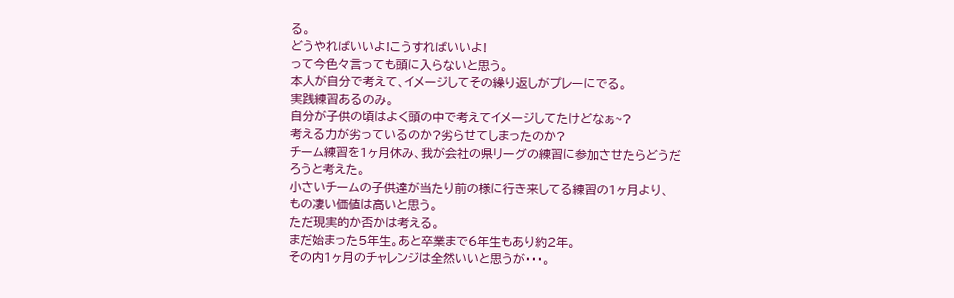る。
どうやればいいよ!こうすればいいよ!
って今色々言っても頭に入らないと思う。
本人が自分で考えて、イメージしてその繰り返しがプレーにでる。
実践練習あるのみ。
自分が子供の頃はよく頭の中で考えてイメージしてたけどなぁ~?
考える力が劣っているのか?劣らせてしまったのか?
チーム練習を1ヶ月休み、我が会社の県リーグの練習に参加させたらどうだろうと考えた。
小さいチームの子供達が当たり前の様に行き来してる練習の1ヶ月より、
もの凄い価値は高いと思う。
ただ現実的か否かは考える。
まだ始まった5年生。あと卒業まで6年生もあり約2年。
その内1ヶ月のチャレンジは全然いいと思うが・・・。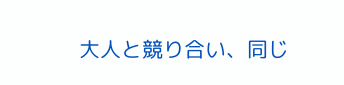大人と競り合い、同じ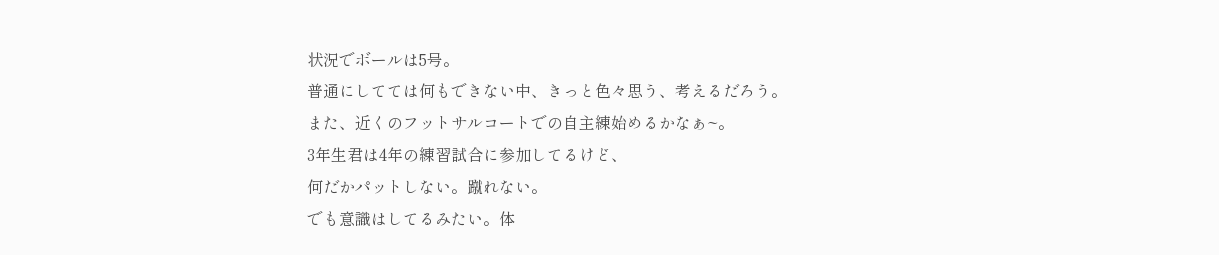状況でボールは5号。
普通にしてては何もできない中、きっと色々思う、考えるだろう。
また、近くのフットサルコートでの自主練始めるかなぁ~。
3年生君は4年の練習試合に参加してるけど、
何だかパットしない。蹴れない。
でも意識はしてるみたい。体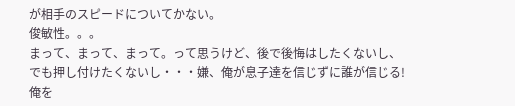が相手のスピードについてかない。
俊敏性。。。
まって、まって、まって。って思うけど、後で後悔はしたくないし、
でも押し付けたくないし・・・嫌、俺が息子達を信じずに誰が信じる!
俺を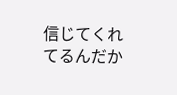信じてくれてるんだか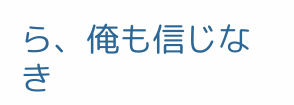ら、俺も信じなき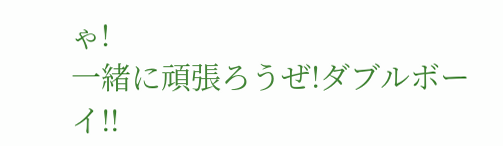ゃ!
一緒に頑張ろうぜ!ダブルボーイ!!